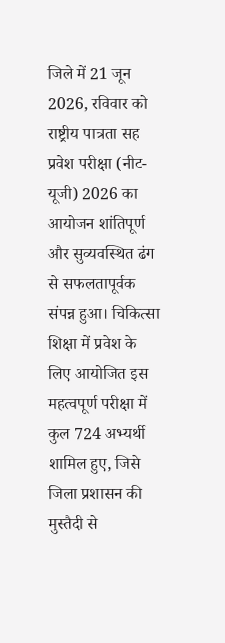जिले में 21 जून 2026, रविवार को राष्ट्रीय पात्रता सह प्रवेश परीक्षा (नीट-यूजी) 2026 का आयोजन शांतिपूर्ण और सुव्यवस्थित ढंग से सफलतापूर्वक संपन्न हुआ। चिकित्सा शिक्षा में प्रवेश के लिए आयोजित इस महत्वपूर्ण परीक्षा में कुल 724 अभ्यर्थी शामिल हुए, जिसे जिला प्रशासन की मुस्तैदी से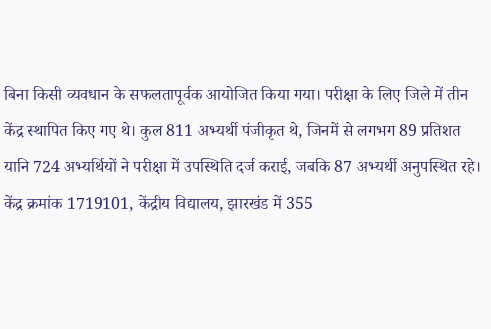बिना किसी व्यवधान के सफलतापूर्वक आयोजित किया गया। परीक्षा के लिए जिले में तीन केंद्र स्थापित किए गए थे। कुल 811 अभ्यर्थी पंजीकृत थे, जिनमें से लगभग 89 प्रतिशत यानि 724 अभ्यर्थियों ने परीक्षा में उपस्थिति दर्ज कराई, जबकि 87 अभ्यर्थी अनुपस्थित रहे। केंद्र क्रमांक 1719101, केंद्रीय विद्यालय, झारखंड में 355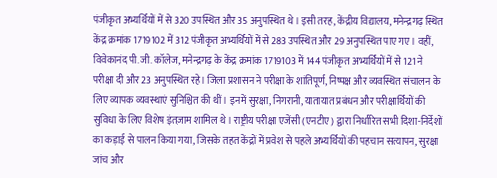पंजीकृत अभ्यर्थियों में से 320 उपस्थित और 35 अनुपस्थित थे। इसी तरह, केंद्रीय विद्यालय, मनेन्द्रगढ़ स्थित केंद्र क्रमांक 1719102 में 312 पंजीकृत अभ्यर्थियों में से 283 उपस्थित और 29 अनुपस्थित पाए गए। वहीं, विवेकानंद पी.जी. कॉलेज, मनेन्द्रगढ़ के केंद्र क्रमांक 1719103 में 144 पंजीकृत अभ्यर्थियों में से 121 ने परीक्षा दी और 23 अनुपस्थित रहे। जिला प्रशासन ने परीक्षा के शांतिपूर्ण, निष्पक्ष और व्यवस्थित संचालन के लिए व्यापक व्यवस्थाएं सुनिश्चित की थीं। इनमें सुरक्षा, निगरानी, यातायात प्रबंधन और परीक्षार्थियों की सुविधा के लिए विशेष इंतज़ाम शामिल थे। राष्ट्रीय परीक्षा एजेंसी (एनटीए) द्वारा निर्धारित सभी दिशा-निर्देशों का कड़ाई से पालन किया गया, जिसके तहत केंद्रों में प्रवेश से पहले अभ्यर्थियों की पहचान सत्यापन, सुरक्षा जांच और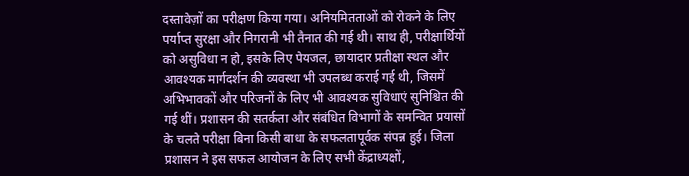दस्तावेज़ों का परीक्षण किया गया। अनियमितताओं को रोकने के लिए पर्याप्त सुरक्षा और निगरानी भी तैनात की गई थी। साथ ही, परीक्षार्थियों को असुविधा न हो, इसके लिए पेयजल, छायादार प्रतीक्षा स्थल और आवश्यक मार्गदर्शन की व्यवस्था भी उपलब्ध कराई गई थी, जिसमें अभिभावकों और परिजनों के लिए भी आवश्यक सुविधाएं सुनिश्चित की गई थीं। प्रशासन की सतर्कता और संबंधित विभागों के समन्वित प्रयासों के चलते परीक्षा बिना किसी बाधा के सफलतापूर्वक संपन्न हुई। जिला प्रशासन ने इस सफल आयोजन के लिए सभी केंद्राध्यक्षों,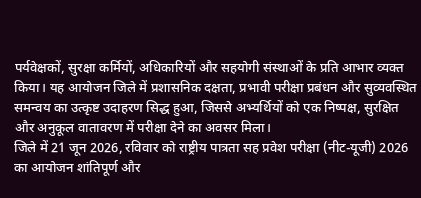पर्यवेक्षकों, सुरक्षा कर्मियों, अधिकारियों और सहयोगी संस्थाओं के प्रति आभार व्यक्त किया। यह आयोजन जिले में प्रशासनिक दक्षता, प्रभावी परीक्षा प्रबंधन और सुव्यवस्थित समन्वय का उत्कृष्ट उदाहरण सिद्ध हुआ, जिससे अभ्यर्थियों को एक निष्पक्ष, सुरक्षित और अनुकूल वातावरण में परीक्षा देने का अवसर मिला।
जिले में 21 जून 2026, रविवार को राष्ट्रीय पात्रता सह प्रवेश परीक्षा (नीट-यूजी) 2026 का आयोजन शांतिपूर्ण और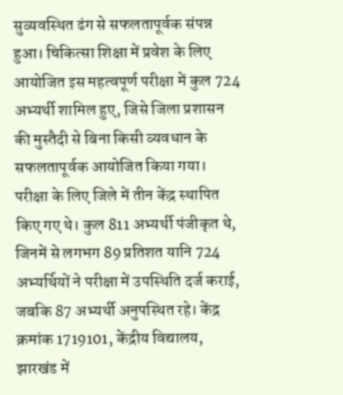सुव्यवस्थित ढंग से सफलतापूर्वक संपन्न हुआ। चिकित्सा शिक्षा में प्रवेश के लिए आयोजित इस महत्वपूर्ण परीक्षा में कुल 724 अभ्यर्थी शामिल हुए, जिसे जिला प्रशासन की मुस्तैदी से बिना किसी व्यवधान के सफलतापूर्वक आयोजित किया गया। परीक्षा के लिए जिले में तीन केंद्र स्थापित किए गए थे। कुल 811 अभ्यर्थी पंजीकृत थे, जिनमें से लगभग 89 प्रतिशत यानि 724 अभ्यर्थियों ने परीक्षा में उपस्थिति दर्ज कराई, जबकि 87 अभ्यर्थी अनुपस्थित रहे। केंद्र क्रमांक 1719101, केंद्रीय विद्यालय, झारखंड में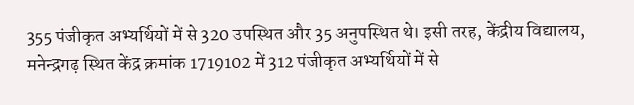355 पंजीकृत अभ्यर्थियों में से 320 उपस्थित और 35 अनुपस्थित थे। इसी तरह, केंद्रीय विद्यालय, मनेन्द्रगढ़ स्थित केंद्र क्रमांक 1719102 में 312 पंजीकृत अभ्यर्थियों में से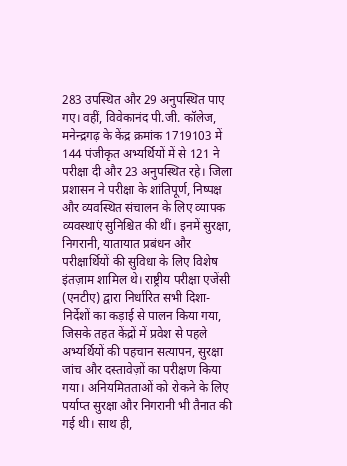283 उपस्थित और 29 अनुपस्थित पाए गए। वहीं, विवेकानंद पी.जी. कॉलेज, मनेन्द्रगढ़ के केंद्र क्रमांक 1719103 में 144 पंजीकृत अभ्यर्थियों में से 121 ने परीक्षा दी और 23 अनुपस्थित रहे। जिला प्रशासन ने परीक्षा के शांतिपूर्ण, निष्पक्ष और व्यवस्थित संचालन के लिए व्यापक व्यवस्थाएं सुनिश्चित की थीं। इनमें सुरक्षा, निगरानी, यातायात प्रबंधन और परीक्षार्थियों की सुविधा के लिए विशेष इंतज़ाम शामिल थे। राष्ट्रीय परीक्षा एजेंसी (एनटीए) द्वारा निर्धारित सभी दिशा-निर्देशों का कड़ाई से पालन किया गया, जिसके तहत केंद्रों में प्रवेश से पहले अभ्यर्थियों की पहचान सत्यापन, सुरक्षा जांच और दस्तावेज़ों का परीक्षण किया गया। अनियमितताओं को रोकने के लिए पर्याप्त सुरक्षा और निगरानी भी तैनात की गई थी। साथ ही,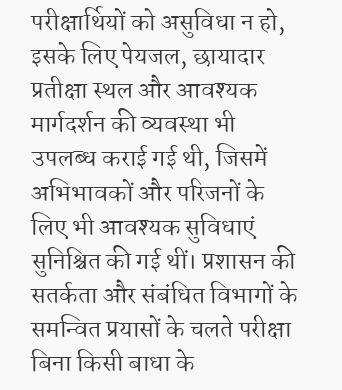परीक्षार्थियों को असुविधा न हो, इसके लिए पेयजल, छायादार प्रतीक्षा स्थल और आवश्यक मार्गदर्शन की व्यवस्था भी उपलब्ध कराई गई थी, जिसमें अभिभावकों और परिजनों के लिए भी आवश्यक सुविधाएं सुनिश्चित की गई थीं। प्रशासन की सतर्कता और संबंधित विभागों के समन्वित प्रयासों के चलते परीक्षा बिना किसी बाधा के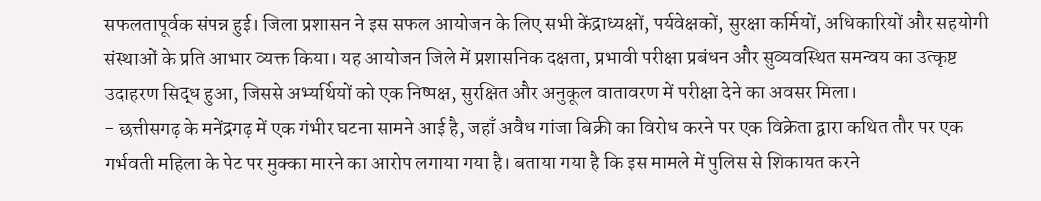सफलतापूर्वक संपन्न हुई। जिला प्रशासन ने इस सफल आयोजन के लिए सभी केंद्राध्यक्षों, पर्यवेक्षकों, सुरक्षा कर्मियों, अधिकारियों और सहयोगी संस्थाओं के प्रति आभार व्यक्त किया। यह आयोजन जिले में प्रशासनिक दक्षता, प्रभावी परीक्षा प्रबंधन और सुव्यवस्थित समन्वय का उत्कृष्ट उदाहरण सिद्ध हुआ, जिससे अभ्यर्थियों को एक निष्पक्ष, सुरक्षित और अनुकूल वातावरण में परीक्षा देने का अवसर मिला।
- छत्तीसगढ़ के मनेंद्रगढ़ में एक गंभीर घटना सामने आई है, जहाँ अवैध गांजा बिक्री का विरोध करने पर एक विक्रेता द्वारा कथित तौर पर एक गर्भवती महिला के पेट पर मुक्का मारने का आरोप लगाया गया है। बताया गया है कि इस मामले में पुलिस से शिकायत करने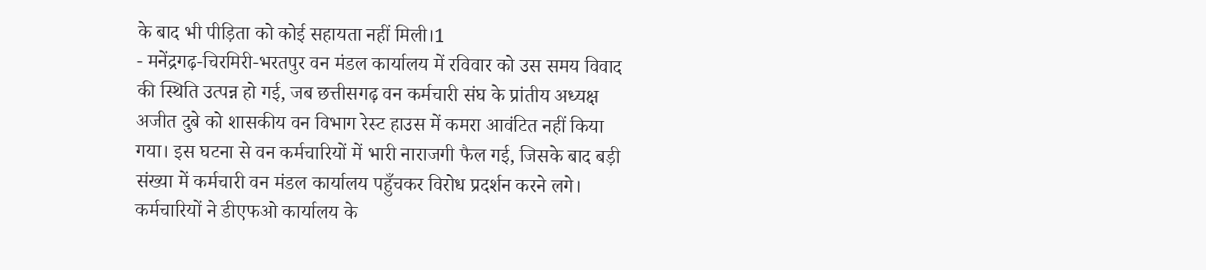के बाद भी पीड़िता को कोई सहायता नहीं मिली।1
- मनेंद्रगढ़-चिरमिरी-भरतपुर वन मंडल कार्यालय में रविवार को उस समय विवाद की स्थिति उत्पन्न हो गई, जब छत्तीसगढ़ वन कर्मचारी संघ के प्रांतीय अध्यक्ष अजीत दुबे को शासकीय वन विभाग रेस्ट हाउस में कमरा आवंटित नहीं किया गया। इस घटना से वन कर्मचारियों में भारी नाराजगी फैल गई, जिसके बाद बड़ी संख्या में कर्मचारी वन मंडल कार्यालय पहुँचकर विरोध प्रदर्शन करने लगे। कर्मचारियों ने डीएफओ कार्यालय के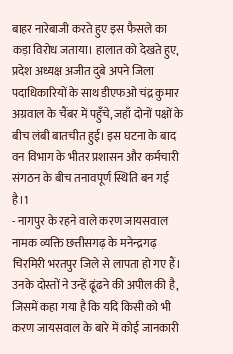बाहर नारेबाजी करते हुए इस फैसले का कड़ा विरोध जताया। हालात को देखते हुए, प्रदेश अध्यक्ष अजीत दुबे अपने जिला पदाधिकारियों के साथ डीएफओ चंद्र कुमार अग्रवाल के चैंबर में पहुँचे, जहाँ दोनों पक्षों के बीच लंबी बातचीत हुई। इस घटना के बाद वन विभाग के भीतर प्रशासन और कर्मचारी संगठन के बीच तनावपूर्ण स्थिति बन गई है।1
- नागपुर के रहने वाले करण जायसवाल नामक व्यक्ति छत्तीसगढ़ के मनेन्द्रगढ़ चिरमिरी भरतपुर जिले से लापता हो गए हैं। उनके दोस्तों ने उन्हें ढूंढने की अपील की है, जिसमें कहा गया है कि यदि किसी को भी करण जायसवाल के बारे में कोई जानकारी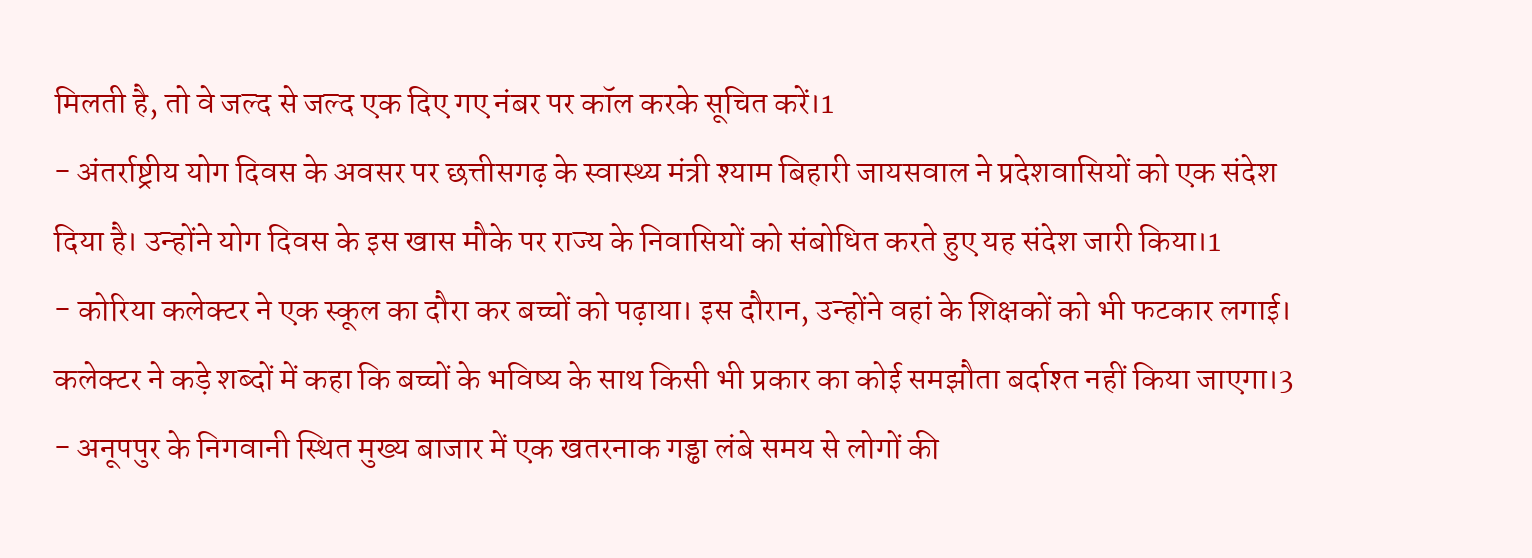मिलती है, तो वे जल्द से जल्द एक दिए गए नंबर पर कॉल करके सूचित करें।1
- अंतर्राष्ट्रीय योग दिवस के अवसर पर छत्तीसगढ़ के स्वास्थ्य मंत्री श्याम बिहारी जायसवाल ने प्रदेशवासियों को एक संदेश दिया है। उन्होंने योग दिवस के इस खास मौके पर राज्य के निवासियों को संबोधित करते हुए यह संदेश जारी किया।1
- कोरिया कलेक्टर ने एक स्कूल का दौरा कर बच्चों को पढ़ाया। इस दौरान, उन्होंने वहां के शिक्षकों को भी फटकार लगाई। कलेक्टर ने कड़े शब्दों में कहा कि बच्चों के भविष्य के साथ किसी भी प्रकार का कोई समझौता बर्दाश्त नहीं किया जाएगा।3
- अनूपपुर के निगवानी स्थित मुख्य बाजार में एक खतरनाक गड्ढा लंबे समय से लोगों की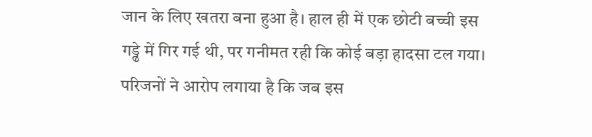जान के लिए खतरा बना हुआ है। हाल ही में एक छोटी बच्ची इस गड्ढे में गिर गई थी, पर गनीमत रही कि कोई बड़ा हादसा टल गया। परिजनों ने आरोप लगाया है कि जब इस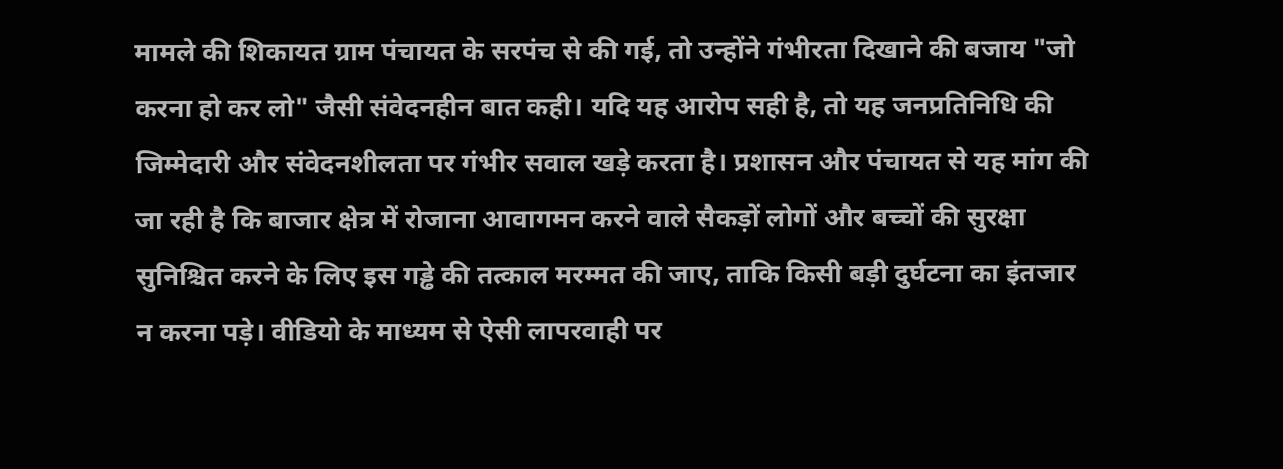मामले की शिकायत ग्राम पंचायत के सरपंच से की गई, तो उन्होंने गंभीरता दिखाने की बजाय "जो करना हो कर लो" जैसी संवेदनहीन बात कही। यदि यह आरोप सही है, तो यह जनप्रतिनिधि की जिम्मेदारी और संवेदनशीलता पर गंभीर सवाल खड़े करता है। प्रशासन और पंचायत से यह मांग की जा रही है कि बाजार क्षेत्र में रोजाना आवागमन करने वाले सैकड़ों लोगों और बच्चों की सुरक्षा सुनिश्चित करने के लिए इस गड्ढे की तत्काल मरम्मत की जाए, ताकि किसी बड़ी दुर्घटना का इंतजार न करना पड़े। वीडियो के माध्यम से ऐसी लापरवाही पर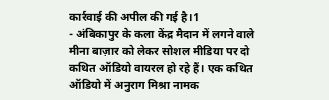कार्रवाई की अपील की गई है।1
- अंबिकापुर के कला केंद्र मैदान में लगने वाले मीना बाज़ार को लेकर सोशल मीडिया पर दो कथित ऑडियो वायरल हो रहे हैं। एक कथित ऑडियो में अनुराग मिश्रा नामक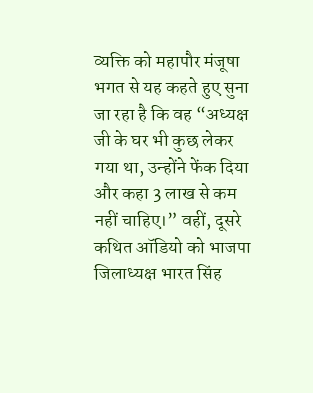व्यक्ति को महापौर मंजूषा भगत से यह कहते हुए सुना जा रहा है कि वह “अध्यक्ष जी के घर भी कुछ लेकर गया था, उन्होंने फेंक दिया और कहा 3 लाख से कम नहीं चाहिए।” वहीं, दूसरे कथित ऑडियो को भाजपा जिलाध्यक्ष भारत सिंह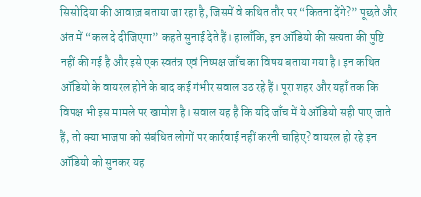सिसोदिया की आवाज़ बताया जा रहा है, जिसमें वे कथित तौर पर “कितना देंगे?” पूछते और अंत में “कल दे दीजिएगा” कहते सुनाई देते हैं। हालाँकि, इन ऑडियो की सत्यता की पुष्टि नहीं की गई है और इसे एक स्वतंत्र एवं निष्पक्ष जाँच का विषय बताया गया है। इन कथित ऑडियो के वायरल होने के बाद कई गंभीर सवाल उठ रहे हैं। पूरा शहर और यहाँ तक कि विपक्ष भी इस मामले पर खामोश है। सवाल यह है कि यदि जाँच में ये ऑडियो सही पाए जाते हैं, तो क्या भाजपा को संबंधित लोगों पर कार्रवाई नहीं करनी चाहिए? वायरल हो रहे इन ऑडियो को सुनकर यह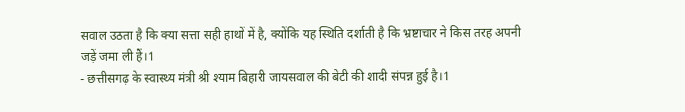सवाल उठता है कि क्या सत्ता सही हाथों में है, क्योंकि यह स्थिति दर्शाती है कि भ्रष्टाचार ने किस तरह अपनी जड़ें जमा ली हैं।1
- छत्तीसगढ़ के स्वास्थ्य मंत्री श्री श्याम बिहारी जायसवाल की बेटी की शादी संपन्न हुई है।1